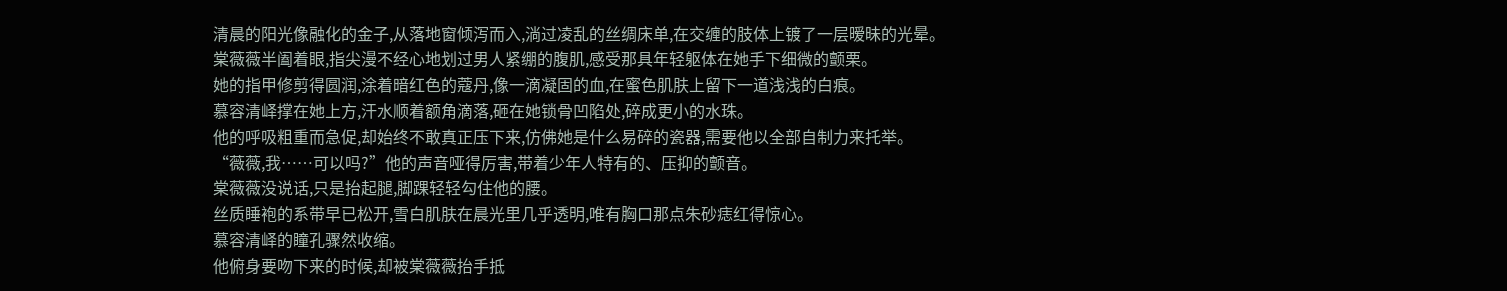清晨的阳光像融化的金子,从落地窗倾泻而入,淌过凌乱的丝绸床单,在交缠的肢体上镀了一层暧昧的光晕。
棠薇薇半阖着眼,指尖漫不经心地划过男人紧绷的腹肌,感受那具年轻躯体在她手下细微的颤栗。
她的指甲修剪得圆润,涂着暗红色的蔻丹,像一滴凝固的血,在蜜色肌肤上留下一道浅浅的白痕。
慕容清峄撑在她上方,汗水顺着额角滴落,砸在她锁骨凹陷处,碎成更小的水珠。
他的呼吸粗重而急促,却始终不敢真正压下来,仿佛她是什么易碎的瓷器,需要他以全部自制力来托举。
“薇薇,我……可以吗?”他的声音哑得厉害,带着少年人特有的、压抑的颤音。
棠薇薇没说话,只是抬起腿,脚踝轻轻勾住他的腰。
丝质睡袍的系带早已松开,雪白肌肤在晨光里几乎透明,唯有胸口那点朱砂痣红得惊心。
慕容清峄的瞳孔骤然收缩。
他俯身要吻下来的时候,却被棠薇薇抬手抵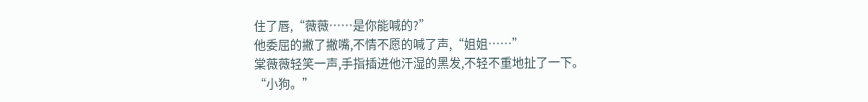住了唇,“薇薇……是你能喊的?”
他委屈的撇了撇嘴,不情不愿的喊了声,“姐姐……”
棠薇薇轻笑一声,手指插进他汗湿的黑发,不轻不重地扯了一下。
“小狗。”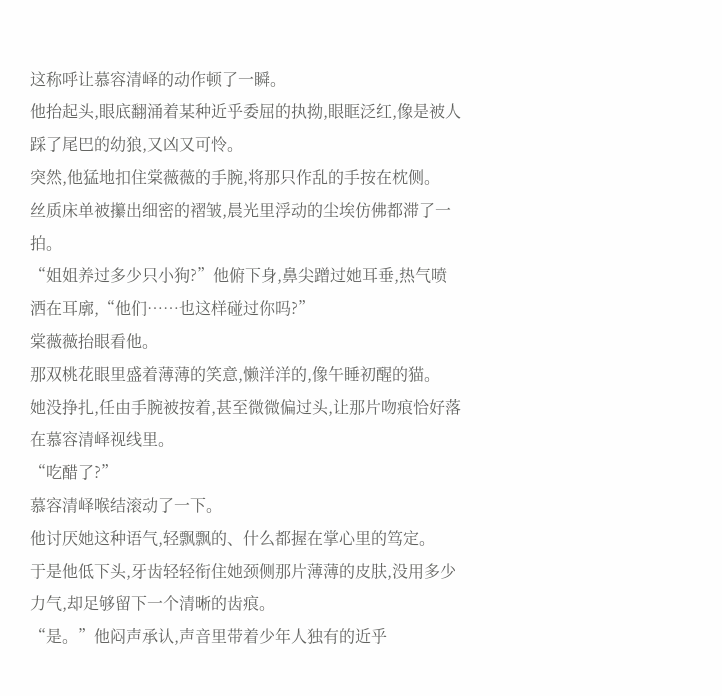这称呼让慕容清峄的动作顿了一瞬。
他抬起头,眼底翻涌着某种近乎委屈的执拗,眼眶泛红,像是被人踩了尾巴的幼狼,又凶又可怜。
突然,他猛地扣住棠薇薇的手腕,将那只作乱的手按在枕侧。
丝质床单被攥出细密的褶皱,晨光里浮动的尘埃仿佛都滞了一拍。
“姐姐养过多少只小狗?”他俯下身,鼻尖蹭过她耳垂,热气喷洒在耳廓,“他们……也这样碰过你吗?”
棠薇薇抬眼看他。
那双桃花眼里盛着薄薄的笑意,懒洋洋的,像午睡初醒的猫。
她没挣扎,任由手腕被按着,甚至微微偏过头,让那片吻痕恰好落在慕容清峄视线里。
“吃醋了?”
慕容清峄喉结滚动了一下。
他讨厌她这种语气,轻飘飘的、什么都握在掌心里的笃定。
于是他低下头,牙齿轻轻衔住她颈侧那片薄薄的皮肤,没用多少力气,却足够留下一个清晰的齿痕。
“是。”他闷声承认,声音里带着少年人独有的近乎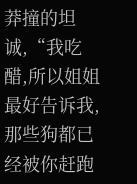莽撞的坦诚,“我吃醋,所以姐姐最好告诉我,那些狗都已经被你赶跑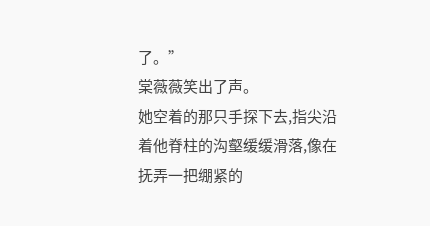了。”
棠薇薇笑出了声。
她空着的那只手探下去,指尖沿着他脊柱的沟壑缓缓滑落,像在抚弄一把绷紧的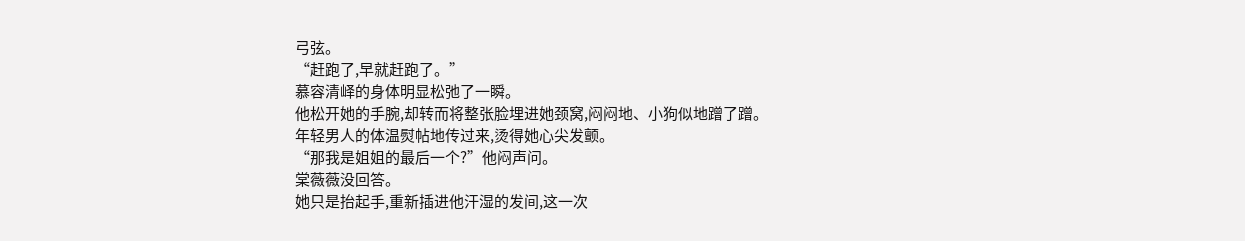弓弦。
“赶跑了,早就赶跑了。”
慕容清峄的身体明显松弛了一瞬。
他松开她的手腕,却转而将整张脸埋进她颈窝,闷闷地、小狗似地蹭了蹭。
年轻男人的体温熨帖地传过来,烫得她心尖发颤。
“那我是姐姐的最后一个?”他闷声问。
棠薇薇没回答。
她只是抬起手,重新插进他汗湿的发间,这一次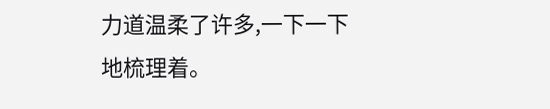力道温柔了许多,一下一下地梳理着。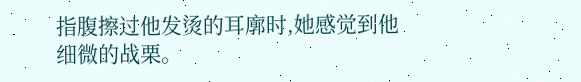指腹擦过他发烫的耳廓时,她感觉到他细微的战栗。